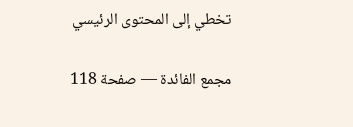تخطي إلى المحتوى الرئيسي

مجمع الفائدة — صفحة 118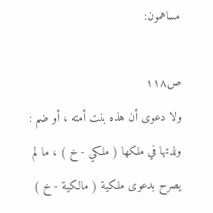مساهمون:

ص١١٨
ولا دعوى أن هذه بنت أمته ، أو ضم : ولدتها في ملكها ( ملكي - خ ) ، ما لم يصرح بدعوى ملكية ( مالكية - خ )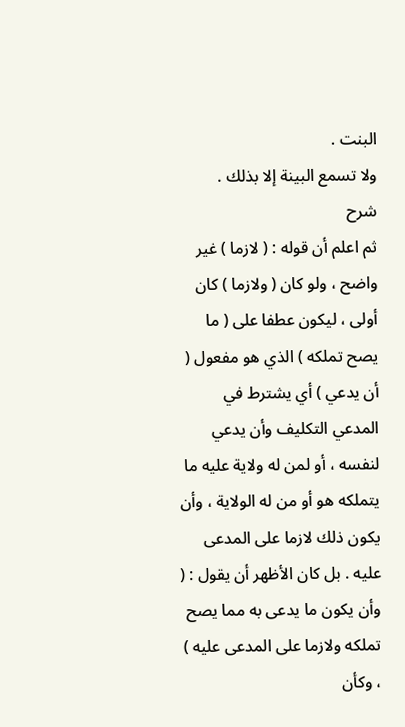البنت .
ولا تسمع البينة إلا بذلك .
شرح
ثم اعلم أن قوله : ( لازما ) غير واضح ، ولو كان ( ولازما ) كان أولى ، ليكون عطفا على ( ما يصح تملكه ) الذي هو مفعول ( أن يدعي ) أي يشترط في المدعي التكليف وأن يدعي لنفسه ، أو لمن له ولاية عليه ما يتملكه هو أو من له الولاية ، وأن يكون ذلك لازما على المدعى عليه . بل كان الأظهر أن يقول : ( وأن يكون ما يدعى به مما يصح تملكه ولازما على المدعى عليه ) ، وكأن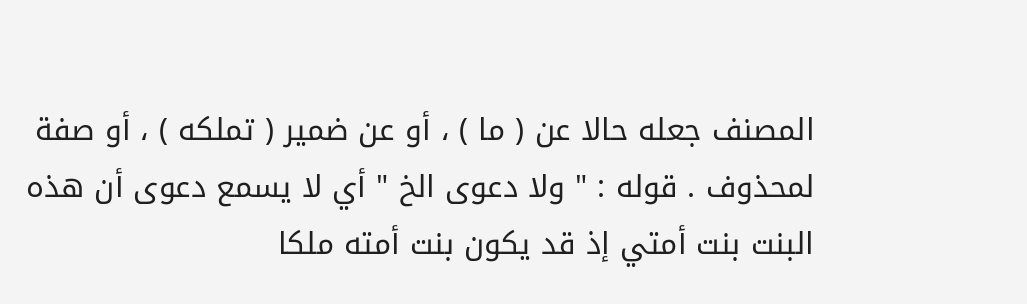المصنف جعله حالا عن ( ما ) ، أو عن ضمير ( تملكه ) ، أو صفة لمحذوف . قوله : " ولا دعوى الخ " أي لا يسمع دعوى أن هذه البنت بنت أمتي إذ قد يكون بنت أمته ملكا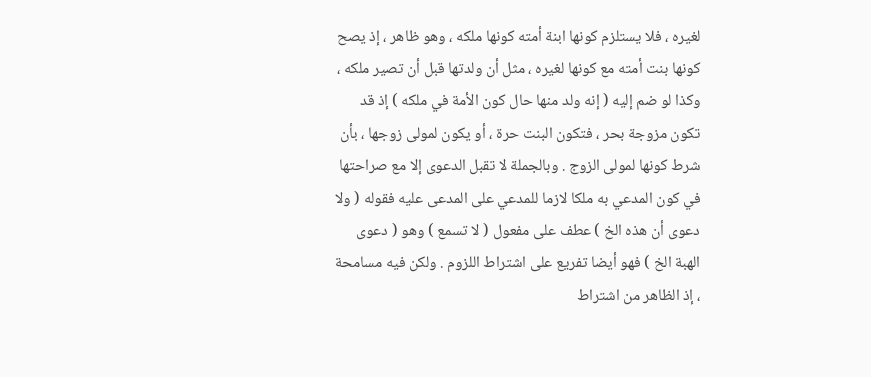لغيره ، فلا يستلزم كونها ابنة أمته كونها ملكه ، وهو ظاهر ، إذ يصح كونها بنت أمته مع كونها لغيره ، مثل أن ولدتها قبل أن تصير ملكه ، وكذا لو ضم إليه ( إنه ولد منها حال كون الأمة في ملكه ) إذ قد تكون مزوجة بحر ، فتكون البنت حرة ، أو يكون لمولى زوجها ، بأن شرط كونها لمولى الزوج . وبالجملة لا تقبل الدعوى إلا مع صراحتها في كون المدعي به ملكا لازما للمدعي على المدعى عليه فقوله ( ولا دعوى أن هذه الخ ) عطف على مفعول ( لا تسمع ) وهو ( دعوى الهبة الخ ) فهو أيضا تفريع على اشتراط اللزوم . ولكن فيه مسامحة ، إذ الظاهر من اشتراط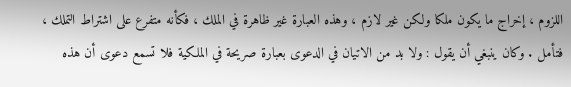اللزوم ، إخراج ما يكون ملكا ولكن غير لازم ، وهذه العبارة غير ظاهرة في الملك ، فكأنه متفرع على اشتراط التملك ، فتأمل . وكان ينبغي أن يقول : ولا بد من الاتيان في الدعوى بعبارة صريحة في الملكية فلا تسمع دعوى أن هذه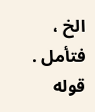الخ ، فتأمل . قوله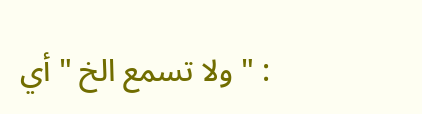: " ولا تسمع الخ " أي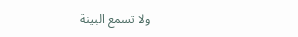ولا تسمع البينة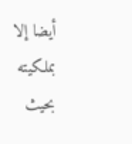أيضا إلا بملكيته بحيث